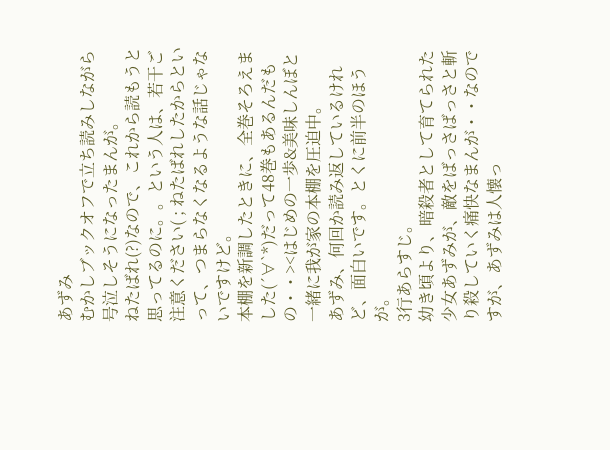あずみ
むかしブックオフで立ち読みしながら号泣しそうになったまんが。
ねたばれ(?)なので、これから読もうと思ってるのに。。という人は、若干ご注意ください( ; ねたばれしたからといって、つまらなくなるような話じゃないですけど。
本棚を新調したときに、全巻そろえました(´∀`*)だって48巻もあるんだもの・・><はじめの一歩&美味しんぼと一緒に我が家の本棚を圧迫中。
あずみ、何回か読み返しているけれど、面白いです。とくに前半のほうが。
3行あらすじ。
幼き頃より、暗殺者として育てられた少女あずみが、敵をばっさばっさと斬り殺していく痛快なまんが・・なのですが、あずみは人懐っ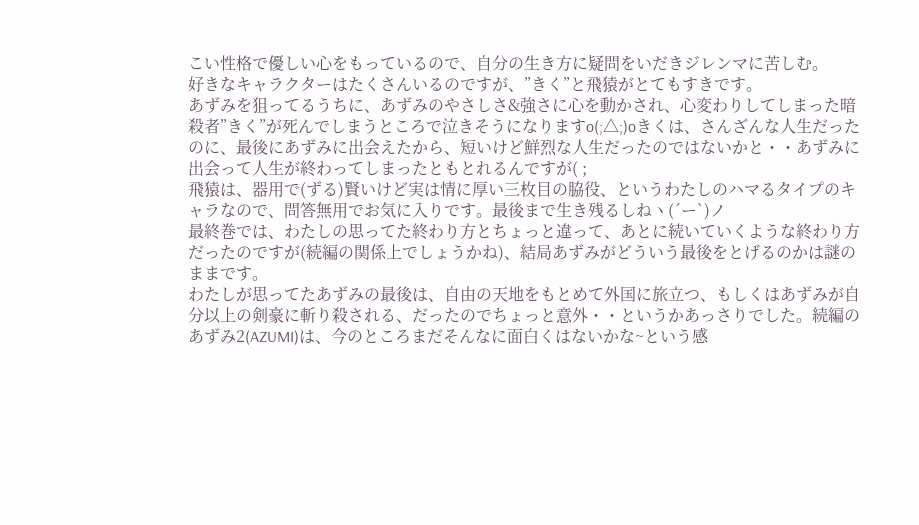こい性格で優しい心をもっているので、自分の生き方に疑問をいだきジレンマに苦しむ。
好きなキャラクターはたくさんいるのですが、”きく”と飛猿がとてもすきです。
あずみを狙ってるうちに、あずみのやさしさ&強さに心を動かされ、心変わりしてしまった暗殺者”きく”が死んでしまうところで泣きそうになりますo(;△;)oきくは、さんざんな人生だったのに、最後にあずみに出会えたから、短いけど鮮烈な人生だったのではないかと・・あずみに出会って人生が終わってしまったともとれるんですが( ;
飛猿は、器用で(ずる)賢いけど実は情に厚い三枚目の脇役、というわたしのハマるタイプのキャラなので、問答無用でお気に入りです。最後まで生き残るしねヽ(´ー`)ノ
最終巻では、わたしの思ってた終わり方とちょっと違って、あとに続いていくような終わり方だったのですが(続編の関係上でしょうかね)、結局あずみがどういう最後をとげるのかは謎のままです。
わたしが思ってたあずみの最後は、自由の天地をもとめて外国に旅立つ、もしくはあずみが自分以上の剣豪に斬り殺される、だったのでちょっと意外・・というかあっさりでした。続編のあずみ2(AZUMI)は、今のところまだそんなに面白くはないかな~という感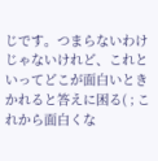じです。つまらないわけじゃないけれど、これといってどこが面白いときかれると答えに困る( ; これから面白くな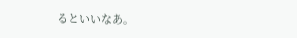るといいなあ。